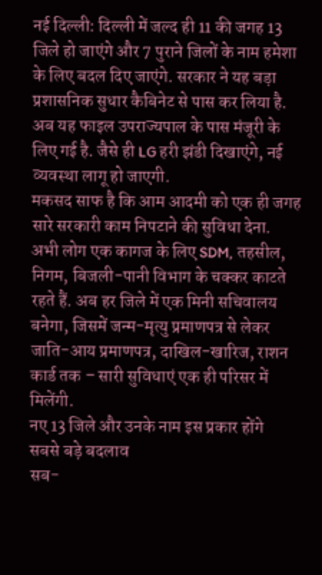नई दिल्ली: दिल्ली में जल्द ही 11 की जगह 13 जिले हो जाएंगे और 7 पुराने जिलों के नाम हमेशा के लिए बदल दिए जाएंगे. सरकार ने यह बड़ा प्रशासनिक सुधार कैबिनेट से पास कर लिया है. अब यह फाइल उपराज्यपाल के पास मंजूरी के लिए गई है. जैसे ही LG हरी झंडी दिखाएंगे, नई व्यवस्था लागू हो जाएगी.
मकसद साफ है कि आम आदमी को एक ही जगह सारे सरकारी काम निपटाने की सुविधा देना. अभी लोग एक कागज के लिए SDM, तहसील, निगम, बिजली-पानी विभाग के चक्कर काटते रहते हैं. अब हर जिले में एक मिनी सचिवालय बनेगा, जिसमें जन्म-मृत्यु प्रमाणपत्र से लेकर जाति-आय प्रमाणपत्र, दाखिल-खारिज, राशन कार्ड तक – सारी सुविधाएं एक ही परिसर में मिलेंगी.
नए 13 जिले और उनके नाम इस प्रकार होंगे
सबसे बड़े बदलाव
सब-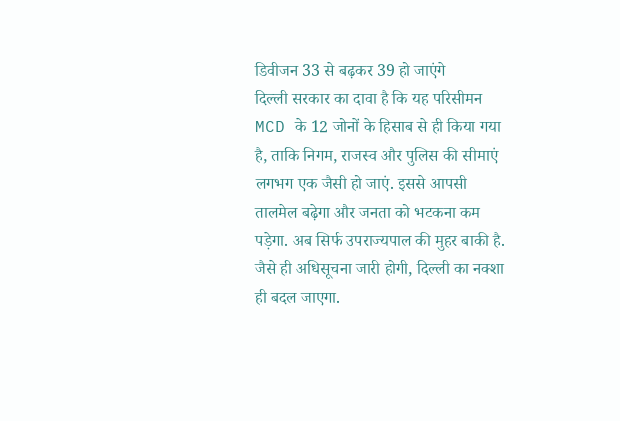डिवीजन 33 से बढ़कर 39 हो जाएंगे
दिल्ली सरकार का दावा है कि यह परिसीमन MCD के 12 जोनों के हिसाब से ही किया गया है, ताकि निगम, राजस्व और पुलिस की सीमाएं लगभग एक जैसी हो जाएं. इससे आपसी तालमेल बढ़ेगा और जनता को भटकना कम पड़ेगा. अब सिर्फ उपराज्यपाल की मुहर बाकी है. जैसे ही अधिसूचना जारी होगी, दिल्ली का नक्शा ही बदल जाएगा.